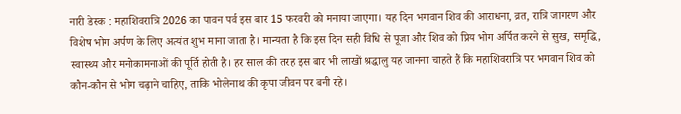नारी डेस्क : महाशिवरात्रि 2026 का पावन पर्व इस बार 15 फरवरी को मनाया जाएगा। यह दिन भगवान शिव की आराधना, व्रत, रात्रि जागरण और विशेष भोग अर्पण के लिए अत्यंत शुभ माना जाता है। मान्यता है कि इस दिन सही विधि से पूजा और शिव को प्रिय भोग अर्पित करने से सुख, समृद्धि, स्वास्थ्य और मनोकामनाओं की पूर्ति होती है। हर साल की तरह इस बार भी लाखों श्रद्धालु यह जानना चाहते हैं कि महाशिवरात्रि पर भगवान शिव को कौन-कौन से भोग चढ़ाने चाहिए, ताकि भोलेनाथ की कृपा जीवन पर बनी रहे।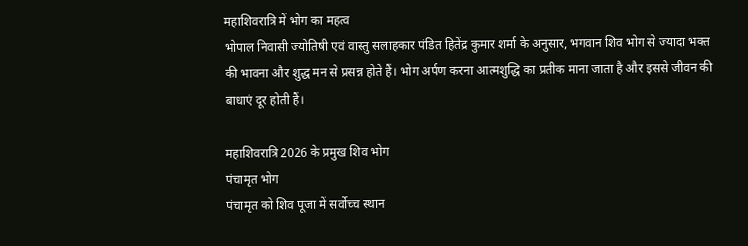महाशिवरात्रि में भोग का महत्व
भोपाल निवासी ज्योतिषी एवं वास्तु सलाहकार पंडित हितेंद्र कुमार शर्मा के अनुसार, भगवान शिव भोग से ज्यादा भक्त की भावना और शुद्ध मन से प्रसन्न होते हैं। भोग अर्पण करना आत्मशुद्धि का प्रतीक माना जाता है और इससे जीवन की बाधाएं दूर होती हैं।

महाशिवरात्रि 2026 के प्रमुख शिव भोग
पंचामृत भोग
पंचामृत को शिव पूजा में सर्वोच्च स्थान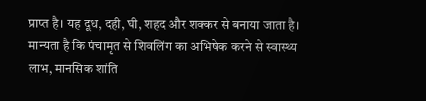प्राप्त है। यह दूध, दही, घी, शहद और शक्कर से बनाया जाता है।
मान्यता है कि पंचामृत से शिवलिंग का अभिषेक करने से स्वास्थ्य लाभ, मानसिक शांति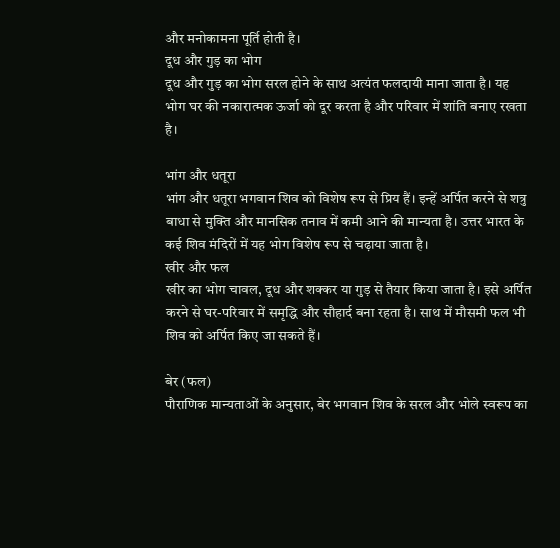और मनोकामना पूर्ति होती है।
दूध और गुड़ का भोग
दूध और गुड़ का भोग सरल होने के साथ अत्यंत फलदायी माना जाता है। यह भोग घर की नकारात्मक ऊर्जा को दूर करता है और परिवार में शांति बनाए रखता है।

भांग और धतूरा
भांग और धतूरा भगवान शिव को विशेष रूप से प्रिय हैं। इन्हें अर्पित करने से शत्रु बाधा से मुक्ति और मानसिक तनाव में कमी आने की मान्यता है। उत्तर भारत के कई शिव मंदिरों में यह भोग विशेष रूप से चढ़ाया जाता है।
खीर और फल
खीर का भोग चावल, दूध और शक्कर या गुड़ से तैयार किया जाता है। इसे अर्पित करने से घर-परिवार में समृद्धि और सौहार्द बना रहता है। साथ में मौसमी फल भी शिव को अर्पित किए जा सकते हैं।

बेर (फल)
पौराणिक मान्यताओं के अनुसार, बेर भगवान शिव के सरल और भोले स्वरूप का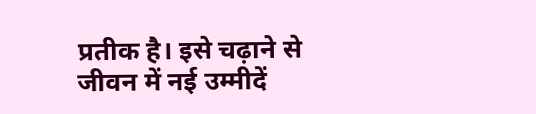प्रतीक है। इसे चढ़ाने से जीवन में नई उम्मीदें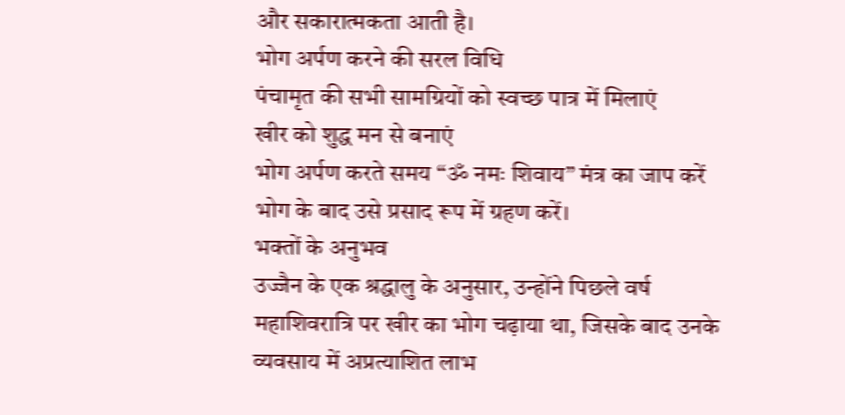और सकारात्मकता आती है।
भोग अर्पण करने की सरल विधि
पंचामृत की सभी सामग्रियों को स्वच्छ पात्र में मिलाएं
खीर को शुद्ध मन से बनाएं
भोग अर्पण करते समय “ॐ नमः शिवाय” मंत्र का जाप करें
भोग के बाद उसे प्रसाद रूप में ग्रहण करें।
भक्तों के अनुभव
उज्जैन के एक श्रद्धालु के अनुसार, उन्होंने पिछले वर्ष महाशिवरात्रि पर खीर का भोग चढ़ाया था, जिसके बाद उनके व्यवसाय में अप्रत्याशित लाभ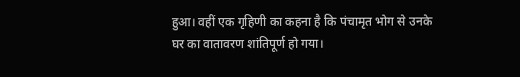हुआ। वहीं एक गृहिणी का कहना है कि पंचामृत भोग से उनके घर का वातावरण शांतिपूर्ण हो गया।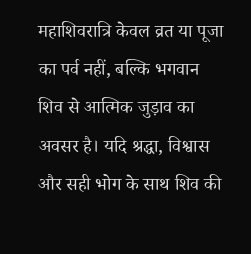महाशिवरात्रि केवल व्रत या पूजा का पर्व नहीं, बल्कि भगवान शिव से आत्मिक जुड़ाव का अवसर है। यदि श्रद्धा, विश्वास और सही भोग के साथ शिव की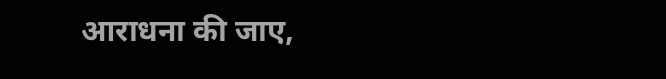आराधना की जाए,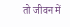तो जीवन में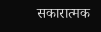सकारात्मक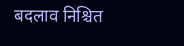बदलाव निश्चित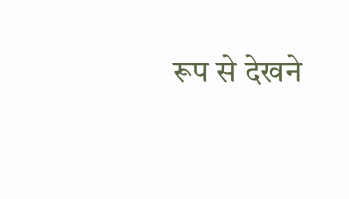रूप से देखने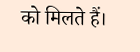को मिलते हैं।